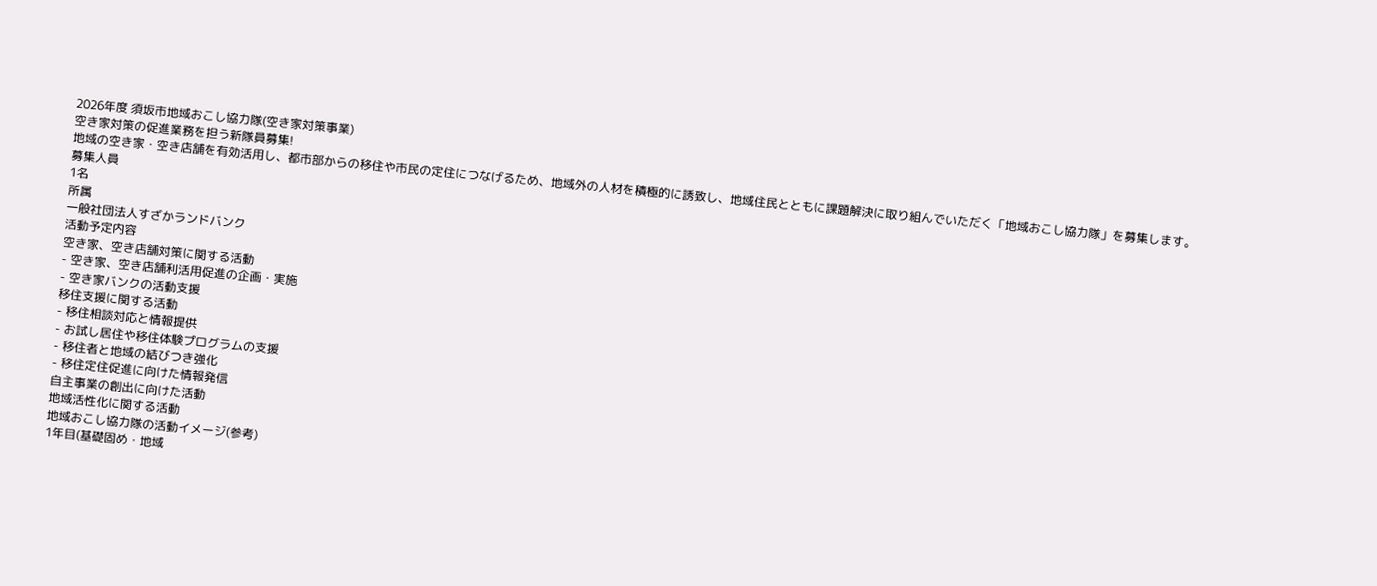2026年度 須坂市地域おこし協力隊(空き家対策事業)
空き家対策の促進業務を担う新隊員募集!
地域の空き家・空き店舗を有効活用し、都市部からの移住や市民の定住につなげるため、地域外の人材を積極的に誘致し、地域住民とともに課題解決に取り組んでいただく「地域おこし協力隊」を募集します。
募集人員
1名
所属
一般社団法人すざかランドバンク
活動予定内容
空き家、空き店舗対策に関する活動
- 空き家、空き店舗利活用促進の企画・実施
- 空き家バンクの活動支援
移住支援に関する活動
- 移住相談対応と情報提供
- お試し居住や移住体験プログラムの支援
- 移住者と地域の結びつき強化
- 移住定住促進に向けた情報発信
自主事業の創出に向けた活動
地域活性化に関する活動
地域おこし協力隊の活動イメージ(参考)
1年目(基礎固め・地域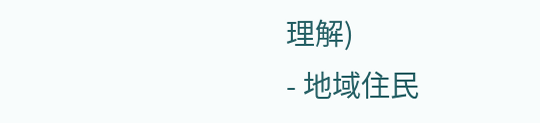理解)
- 地域住民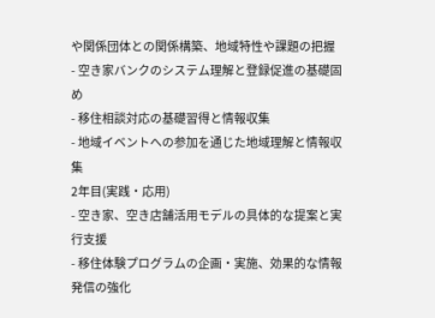や関係団体との関係構築、地域特性や課題の把握
- 空き家バンクのシステム理解と登録促進の基礎固め
- 移住相談対応の基礎習得と情報収集
- 地域イベントへの参加を通じた地域理解と情報収集
2年目(実践・応用)
- 空き家、空き店舗活用モデルの具体的な提案と実行支援
- 移住体験プログラムの企画・実施、効果的な情報発信の強化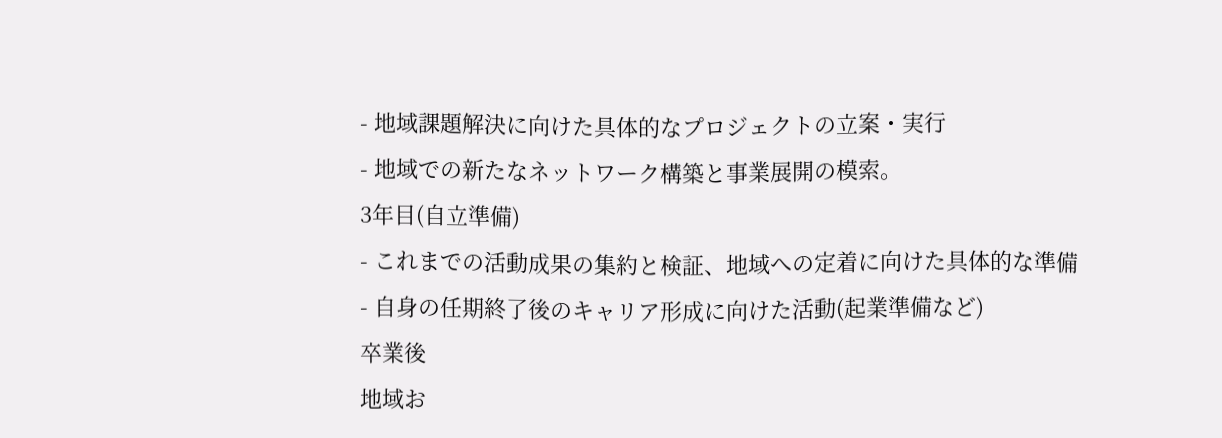- 地域課題解決に向けた具体的なプロジェクトの立案・実行
- 地域での新たなネットワーク構築と事業展開の模索。
3年目(自立準備)
- これまでの活動成果の集約と検証、地域への定着に向けた具体的な準備
- 自身の任期終了後のキャリア形成に向けた活動(起業準備など)
卒業後
地域お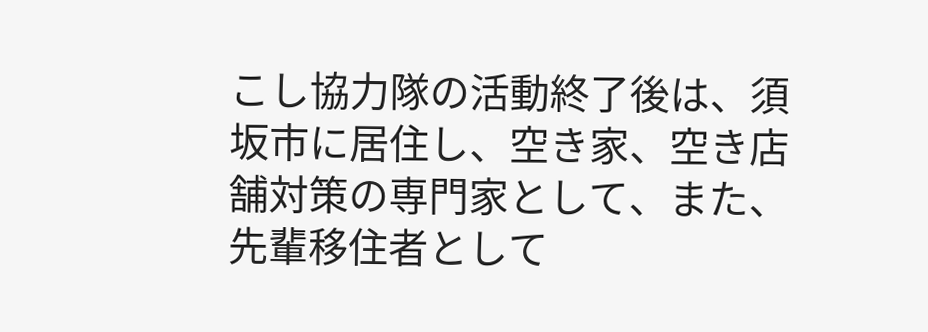こし協力隊の活動終了後は、須坂市に居住し、空き家、空き店舗対策の専門家として、また、先輩移住者として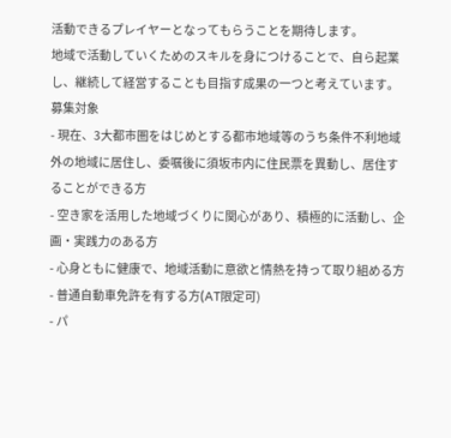活動できるプレイヤーとなってもらうことを期待します。
地域で活動していくためのスキルを身につけることで、自ら起業し、継続して経営することも目指す成果の一つと考えています。
募集対象
- 現在、3大都市圏をはじめとする都市地域等のうち条件不利地域外の地域に居住し、委嘱後に須坂市内に住民票を異動し、居住することができる方
- 空き家を活用した地域づくりに関心があり、積極的に活動し、企画・実践力のある方
- 心身ともに健康で、地域活動に意欲と情熱を持って取り組める方
- 普通自動車免許を有する方(AT限定可)
- パ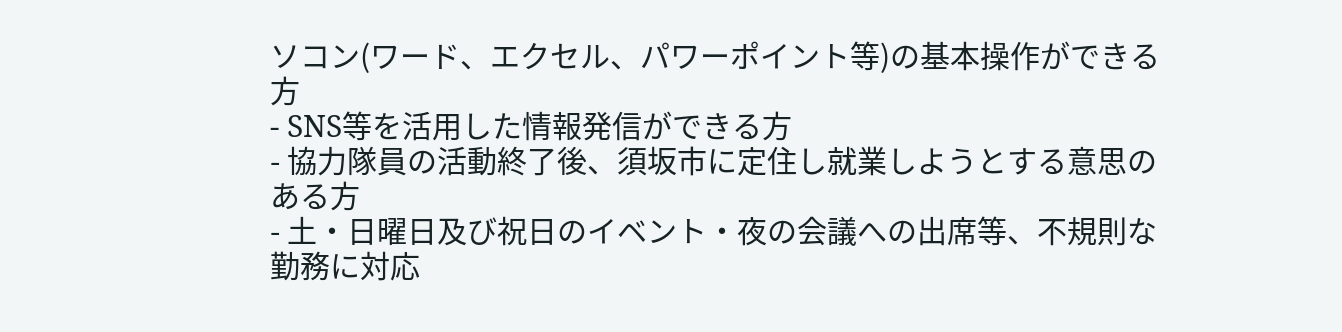ソコン(ワード、エクセル、パワーポイント等)の基本操作ができる方
- SNS等を活用した情報発信ができる方
- 協力隊員の活動終了後、須坂市に定住し就業しようとする意思のある方
- 土・日曜日及び祝日のイベント・夜の会議への出席等、不規則な勤務に対応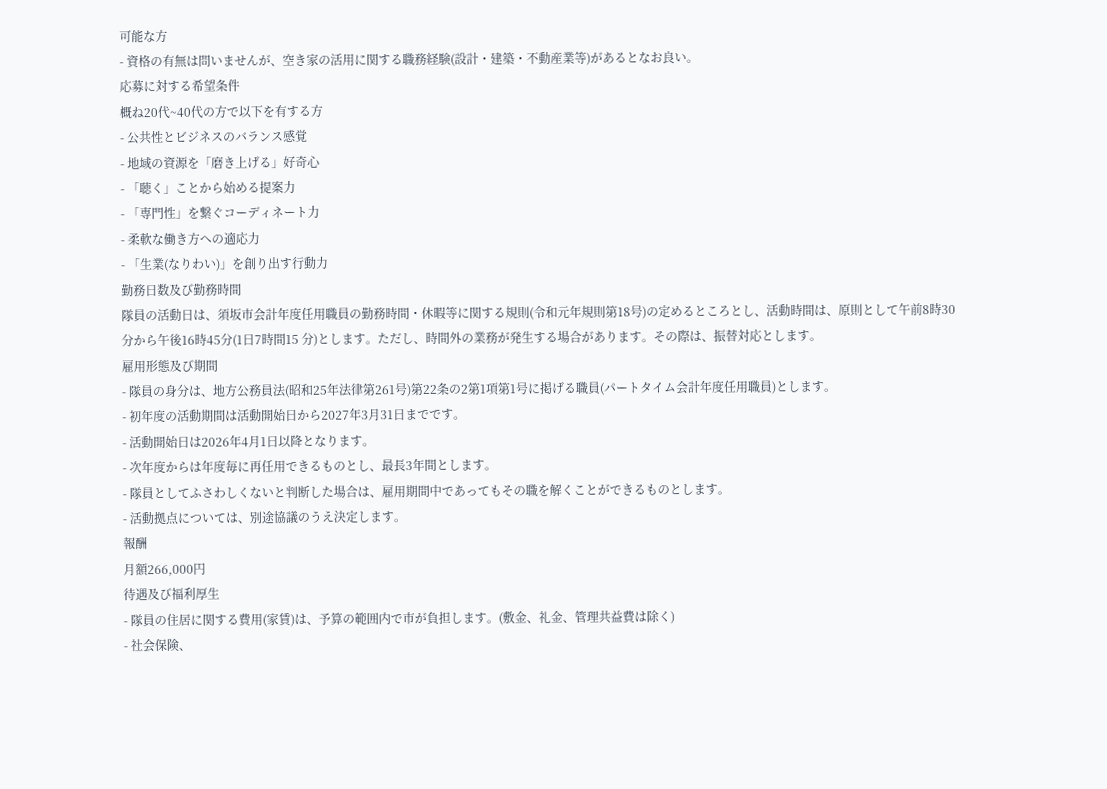可能な方
- 資格の有無は問いませんが、空き家の活用に関する職務経験(設計・建築・不動産業等)があるとなお良い。
応募に対する希望条件
概ね20代~40代の方で以下を有する方
- 公共性とビジネスのバランス感覚
- 地域の資源を「磨き上げる」好奇心
- 「聴く」ことから始める提案力
- 「専門性」を繋ぐコーディネート力
- 柔軟な働き方への適応力
- 「生業(なりわい)」を創り出す行動力
勤務日数及び勤務時間
隊員の活動日は、須坂市会計年度任用職員の勤務時間・休暇等に関する規則(令和元年規則第18号)の定めるところとし、活動時間は、原則として午前8時30分から午後16時45分(1日7時間15 分)とします。ただし、時間外の業務が発生する場合があります。その際は、振替対応とします。
雇用形態及び期間
- 隊員の身分は、地方公務員法(昭和25年法律第261号)第22条の2第1項第1号に掲げる職員(パートタイム会計年度任用職員)とします。
- 初年度の活動期間は活動開始日から2027年3月31日までです。
- 活動開始日は2026年4月1日以降となります。
- 次年度からは年度毎に再任用できるものとし、最長3年間とします。
- 隊員としてふさわしくないと判断した場合は、雇用期間中であってもその職を解くことができるものとします。
- 活動拠点については、別途協議のうえ決定します。
報酬
月額266,000円
待遇及び福利厚生
- 隊員の住居に関する費用(家賃)は、予算の範囲内で市が負担します。(敷金、礼金、管理共益費は除く)
- 社会保険、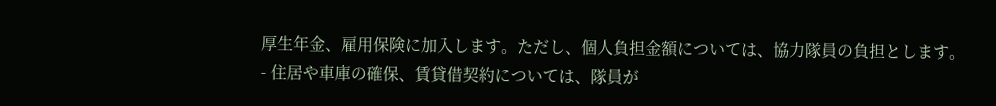厚生年金、雇用保険に加入します。ただし、個人負担金額については、協力隊員の負担とします。
- 住居や車庫の確保、賃貸借契約については、隊員が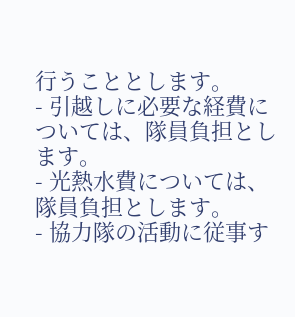行うこととします。
- 引越しに必要な経費については、隊員負担とします。
- 光熱水費については、隊員負担とします。
- 協力隊の活動に従事す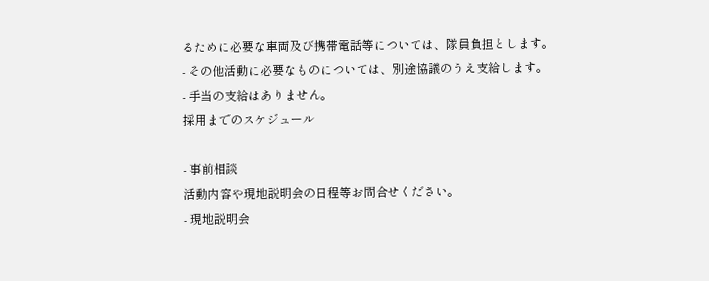るために必要な車両及び携帯電話等については、隊員負担とします。
- その他活動に必要なものについては、別途協議のうえ支給します。
- 手当の支給はありません。
採用までのスケジュール

- 事前相談
活動内容や現地説明会の日程等お問合せください。
- 現地説明会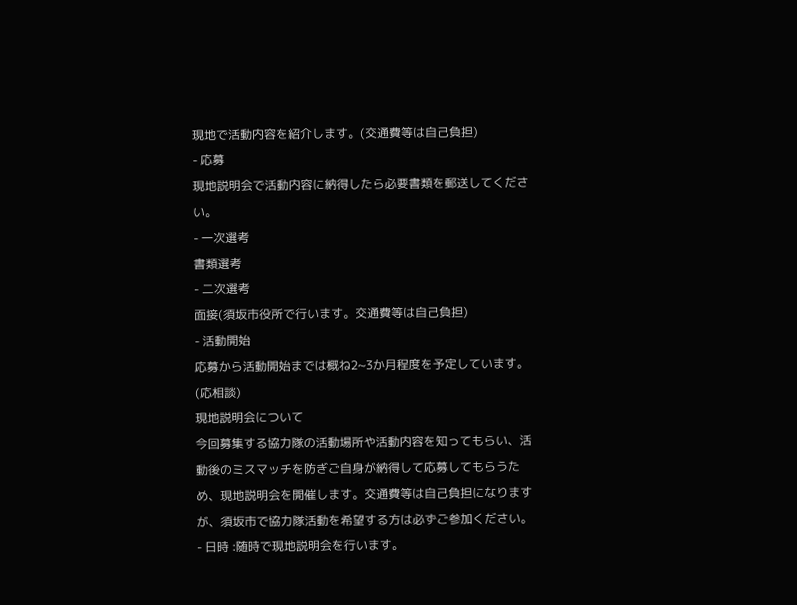現地で活動内容を紹介します。(交通費等は自己負担)
- 応募
現地説明会で活動内容に納得したら必要書類を郵送してください。
- 一次選考
書類選考
- 二次選考
面接(須坂市役所で行います。交通費等は自己負担)
- 活動開始
応募から活動開始までは概ね2~3か月程度を予定しています。(応相談)
現地説明会について
今回募集する協力隊の活動場所や活動内容を知ってもらい、活動後のミスマッチを防ぎご自身が納得して応募してもらうため、現地説明会を開催します。交通費等は自己負担になりますが、須坂市で協力隊活動を希望する方は必ずご参加ください。
- 日時 :随時で現地説明会を行います。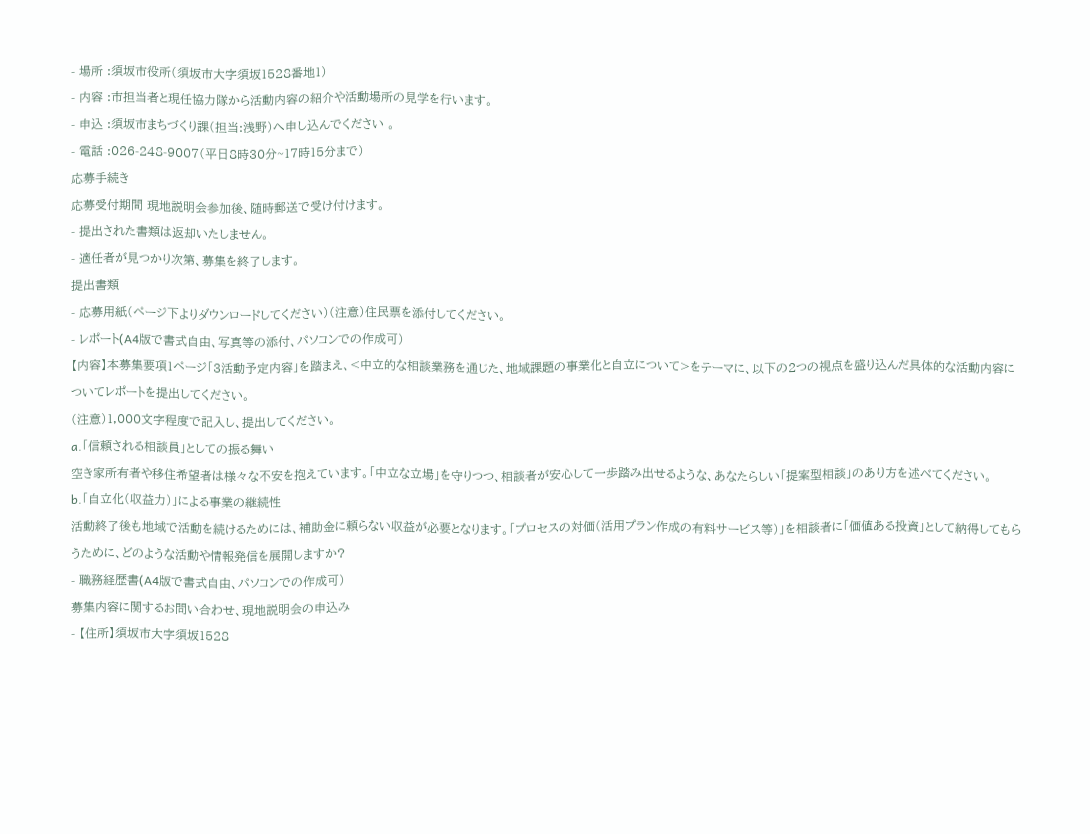- 場所 :須坂市役所(須坂市大字須坂1528番地1)
- 内容 :市担当者と現任協力隊から活動内容の紹介や活動場所の見学を行います。
- 申込 :須坂市まちづくり課(担当:浅野)へ申し込んでください 。
- 電話 :026-248-9007(平日8時30分~17時15分まで)
応募手続き
応募受付期間 現地説明会参加後、随時郵送で受け付けます。
- 提出された書類は返却いたしません。
- 適任者が見つかり次第、募集を終了します。
提出書類
- 応募用紙(ページ下よりダウンロードしてください)(注意)住民票を添付してください。
- レポート(A4版で書式自由、写真等の添付、パソコンでの作成可)
【内容】本募集要項1ページ「3活動予定内容」を踏まえ、<中立的な相談業務を通じた、地域課題の事業化と自立について>をテーマに、以下の2つの視点を盛り込んだ具体的な活動内容についてレポートを提出してください。
(注意)1,000文字程度で記入し、提出してください。
a.「信頼される相談員」としての振る舞い
空き家所有者や移住希望者は様々な不安を抱えています。「中立な立場」を守りつつ、相談者が安心して一歩踏み出せるような、あなたらしい「提案型相談」のあり方を述べてください。
b.「自立化(収益力)」による事業の継続性
活動終了後も地域で活動を続けるためには、補助金に頼らない収益が必要となります。「プロセスの対価(活用プラン作成の有料サービス等)」を相談者に「価値ある投資」として納得してもらうために、どのような活動や情報発信を展開しますか?
- 職務経歴書(A4版で書式自由、パソコンでの作成可)
募集内容に関するお問い合わせ、現地説明会の申込み
- 【住所】須坂市大字須坂1528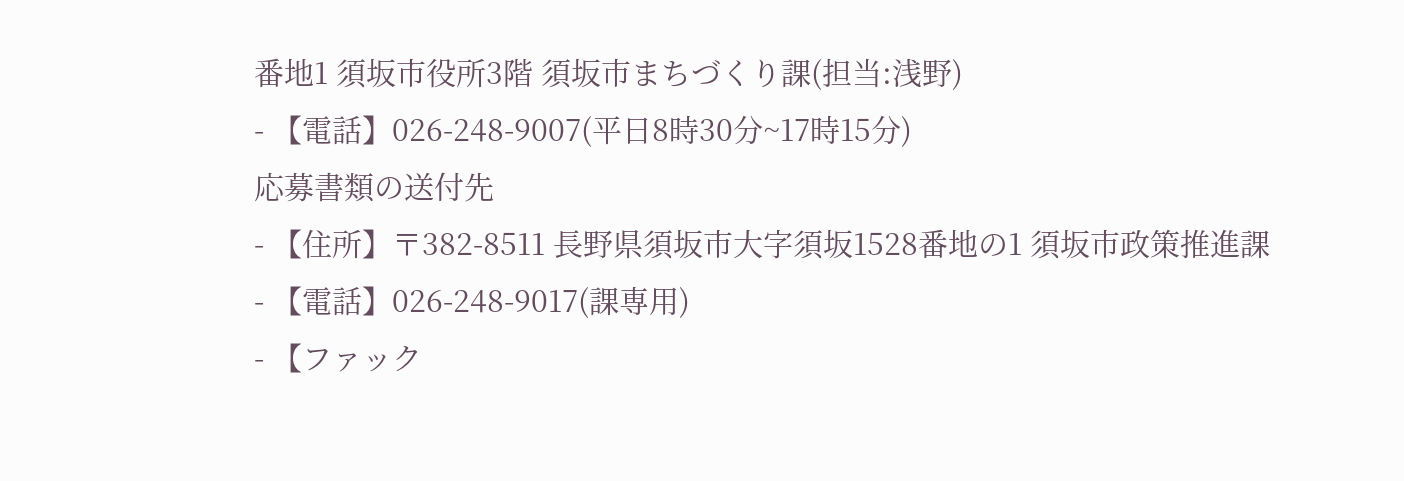番地1 須坂市役所3階 須坂市まちづくり課(担当:浅野)
- 【電話】026-248-9007(平日8時30分~17時15分)
応募書類の送付先
- 【住所】〒382-8511 長野県須坂市大字須坂1528番地の1 須坂市政策推進課
- 【電話】026-248-9017(課専用)
- 【ファック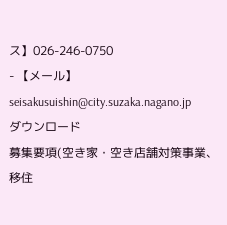ス】026-246-0750
- 【メール】seisakusuishin@city.suzaka.nagano.jp
ダウンロード
募集要項(空き家・空き店舗対策事業、移住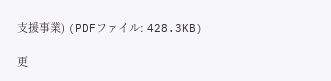支援事業) (PDFファイル: 428.3KB)

更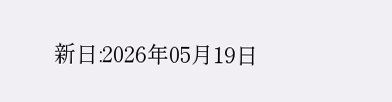新日:2026年05月19日